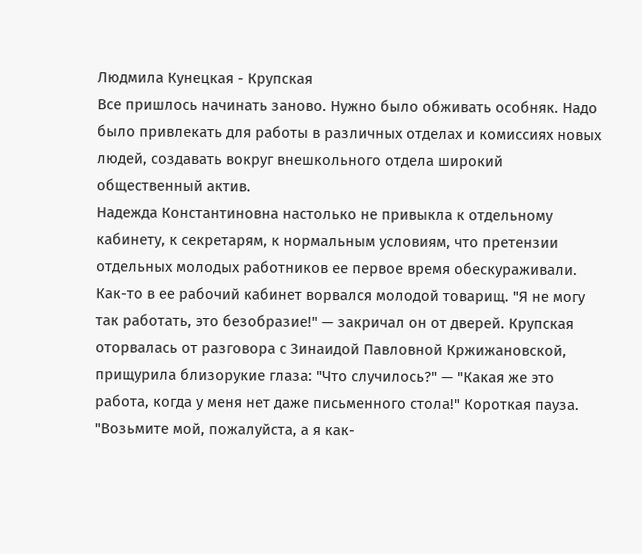Людмила Кунецкая - Крупская
Все пришлось начинать заново. Нужно было обживать особняк. Надо было привлекать для работы в различных отделах и комиссиях новых людей, создавать вокруг внешкольного отдела широкий общественный актив.
Надежда Константиновна настолько не привыкла к отдельному кабинету, к секретарям, к нормальным условиям, что претензии отдельных молодых работников ее первое время обескураживали. Как-то в ее рабочий кабинет ворвался молодой товарищ. "Я не могу так работать, это безобразие!" — закричал он от дверей. Крупская оторвалась от разговора с Зинаидой Павловной Кржижановской, прищурила близорукие глаза: "Что случилось?" — "Какая же это работа, когда у меня нет даже письменного стола!" Короткая пауза. "Возьмите мой, пожалуйста, а я как-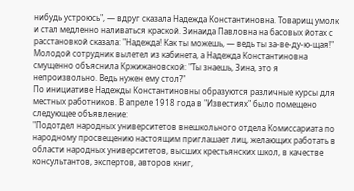нибудь устроюсь", — вдруг сказала Надежда Константиновна. Товарищ умолк и стал медленно наливаться краской. Зинаида Павловна на басовых йотах с расстановкой сказала: "Надежда! Как ты можешь, — ведь ты за-ве-ду-ю-щая!" Молодой сотрудник вылетел из кабинета, а Надежда Константиновна смущенно объяснила Кржижановской: "Ты знаешь, Зина, это я непроизвольно. Ведь нужен ему стол?"
По инициативе Надежды Константиновны образуются различные курсы для местных работников. В апреле 1918 года в "Известиях" было помещено следующее объявление:
"Подотдел народных университетов внешкольного отдела Комиссариата по народному просвещению настоящим приглашает лиц, желающих работать в области народных университетов, высших крестьянских школ, в качестве консультантов, экспертов, авторов книг,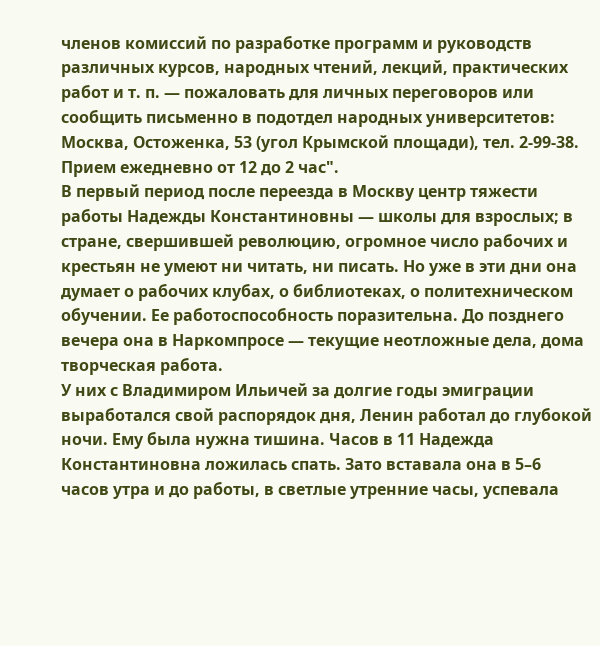членов комиссий по разработке программ и руководств различных курсов, народных чтений, лекций, практических работ и т. п. — пожаловать для личных переговоров или сообщить письменно в подотдел народных университетов: Москва, Остоженка, 53 (угол Крымской площади), тел. 2-99-38. Прием ежедневно от 12 до 2 час".
В первый период после переезда в Москву центр тяжести работы Надежды Константиновны — школы для взрослых; в стране, свершившей революцию, огромное число рабочих и крестьян не умеют ни читать, ни писать. Но уже в эти дни она думает о рабочих клубах, о библиотеках, о политехническом обучении. Ее работоспособность поразительна. До позднего вечера она в Наркомпросе — текущие неотложные дела, дома творческая работа.
У них с Владимиром Ильичей за долгие годы эмиграции выработался свой распорядок дня, Ленин работал до глубокой ночи. Ему была нужна тишина. Часов в 11 Надежда Константиновна ложилась спать. Зато вставала она в 5–6 часов утра и до работы, в светлые утренние часы, успевала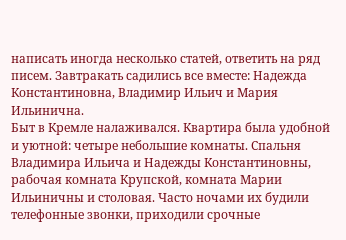написать иногда несколько статей, ответить на ряд писем. Завтракать садились все вместе: Надежда Константиновна, Владимир Ильич и Мария Ильинична.
Быт в Кремле налаживался. Квартира была удобной и уютной: четыре небольшие комнаты. Спальня Владимира Ильича и Надежды Константиновны, рабочая комната Крупской, комната Марии Ильиничны и столовая. Часто ночами их будили телефонные звонки, приходили срочные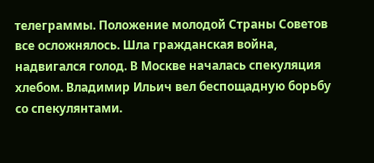телеграммы. Положение молодой Страны Советов все осложнялось. Шла гражданская война, надвигался голод. В Москве началась спекуляция хлебом. Владимир Ильич вел беспощадную борьбу со спекулянтами.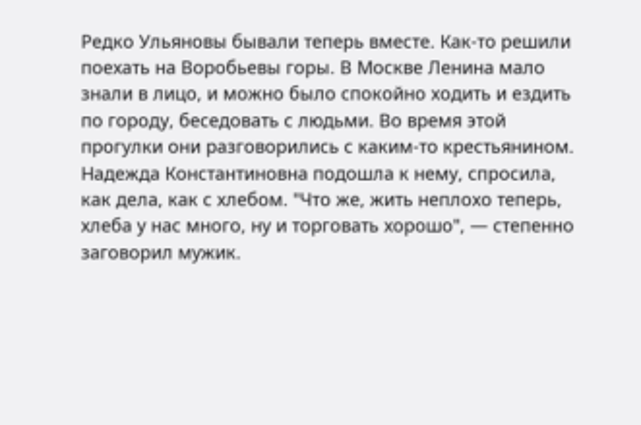Редко Ульяновы бывали теперь вместе. Как-то решили поехать на Воробьевы горы. В Москве Ленина мало знали в лицо, и можно было спокойно ходить и ездить по городу, беседовать с людьми. Во время этой прогулки они разговорились с каким-то крестьянином. Надежда Константиновна подошла к нему, спросила, как дела, как с хлебом. "Что же, жить неплохо теперь, хлеба у нас много, ну и торговать хорошо", — степенно заговорил мужик.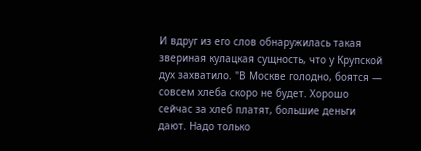И вдруг из его слов обнаружилась такая звериная кулацкая сущность, что у Крупской дух захватило. "В Москве голодно, боятся — совсем хлеба скоро не будет. Хорошо сейчас за хлеб платят, большие деньги дают. Надо только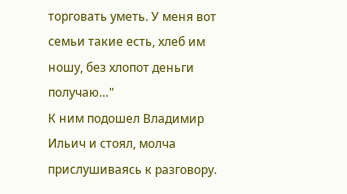торговать уметь. У меня вот семьи такие есть, хлеб им ношу, без хлопот деньги получаю…"
К ним подошел Владимир Ильич и стоял, молча прислушиваясь к разговору.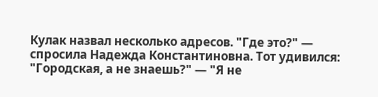Кулак назвал несколько адресов. "Где это?" — спросила Надежда Константиновна. Тот удивился: "Городская, а не знаешь?" — "Я не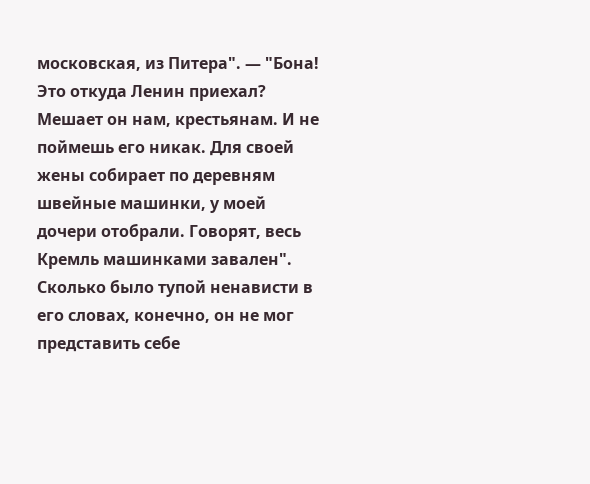московская, из Питера". — "Бона! Это откуда Ленин приехал? Мешает он нам, крестьянам. И не поймешь его никак. Для своей жены собирает по деревням швейные машинки, у моей дочери отобрали. Говорят, весь Кремль машинками завален". Сколько было тупой ненависти в его словах, конечно, он не мог представить себе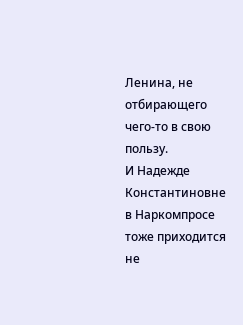Ленина, не отбирающего чего-то в свою пользу.
И Надежде Константиновне в Наркомпросе тоже приходится не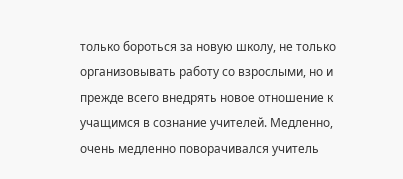только бороться за новую школу, не только организовывать работу со взрослыми, но и прежде всего внедрять новое отношение к учащимся в сознание учителей. Медленно, очень медленно поворачивался учитель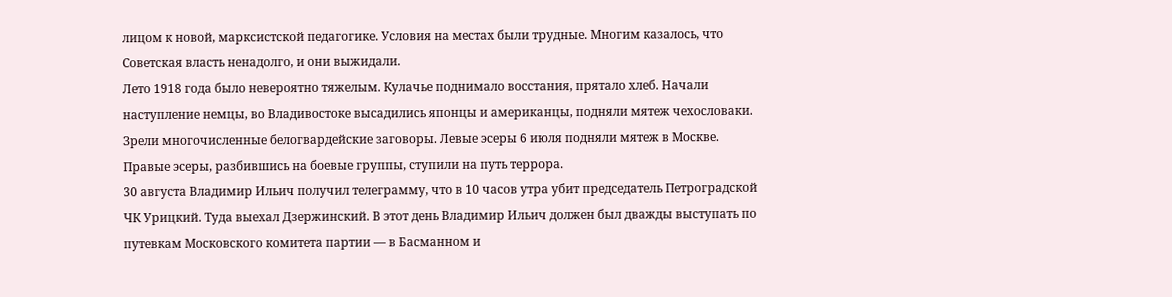лицом к новой, марксистской педагогике. Условия на местах были трудные. Многим казалось, что Советская власть ненадолго, и они выжидали.
Лето 1918 года было невероятно тяжелым. Кулачье поднимало восстания, прятало хлеб. Начали наступление немцы, во Владивостоке высадились японцы и американцы, подняли мятеж чехословаки. Зрели многочисленные белогвардейские заговоры. Левые эсеры 6 июля подняли мятеж в Москве. Правые эсеры, разбившись на боевые группы, ступили на путь террора.
30 августа Владимир Ильич получил телеграмму, что в 10 часов утра убит председатель Петроградской ЧК Урицкий. Туда выехал Дзержинский. В этот день Владимир Ильич должен был дважды выступать по путевкам Московского комитета партии — в Басманном и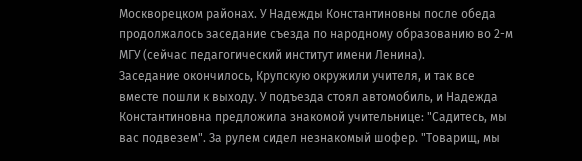Москворецком районах. У Надежды Константиновны после обеда продолжалось заседание съезда по народному образованию во 2-м МГУ (сейчас педагогический институт имени Ленина).
Заседание окончилось, Крупскую окружили учителя, и так все вместе пошли к выходу. У подъезда стоял автомобиль, и Надежда Константиновна предложила знакомой учительнице: "Садитесь, мы вас подвезем". За рулем сидел незнакомый шофер. "Товарищ, мы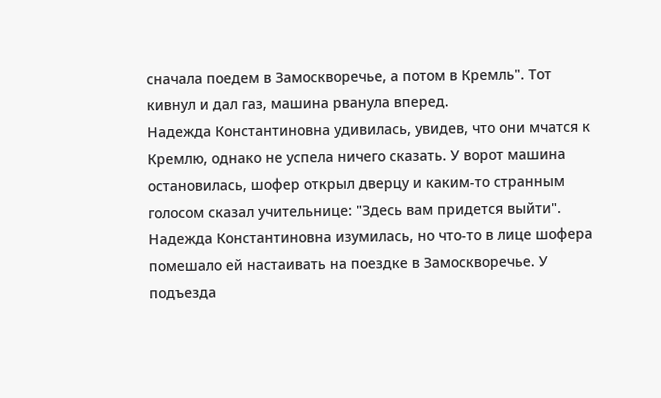сначала поедем в Замоскворечье, а потом в Кремль". Тот кивнул и дал газ, машина рванула вперед.
Надежда Константиновна удивилась, увидев, что они мчатся к Кремлю, однако не успела ничего сказать. У ворот машина остановилась, шофер открыл дверцу и каким-то странным голосом сказал учительнице: "Здесь вам придется выйти". Надежда Константиновна изумилась, но что-то в лице шофера помешало ей настаивать на поездке в Замоскворечье. У подъезда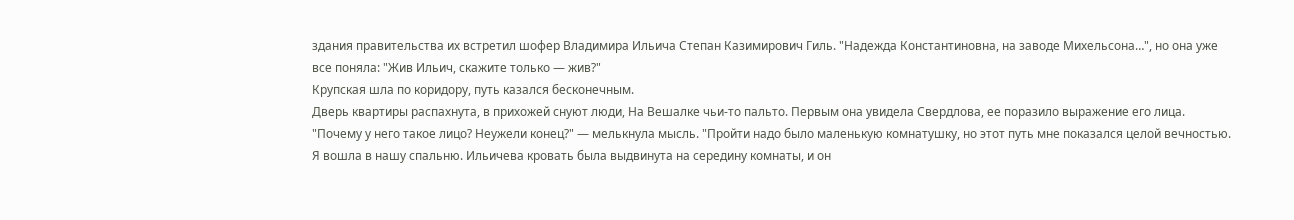здания правительства их встретил шофер Владимира Ильича Степан Казимирович Гиль. "Надежда Константиновна, на заводе Михельсона…", но она уже все поняла: "Жив Ильич, скажите только — жив?"
Крупская шла по коридору, путь казался бесконечным.
Дверь квартиры распахнута, в прихожей снуют люди, На Вешалке чьи-то пальто. Первым она увидела Свердлова, ее поразило выражение его лица. "Почему у него такое лицо? Неужели конец?" — мелькнула мысль. "Пройти надо было маленькую комнатушку, но этот путь мне показался целой вечностью. Я вошла в нашу спальню. Ильичева кровать была выдвинута на середину комнаты, и он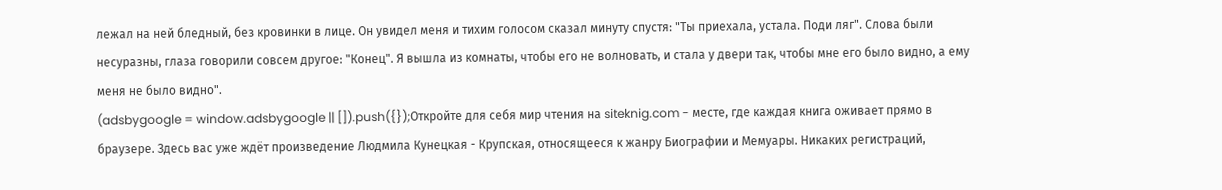лежал на ней бледный, без кровинки в лице. Он увидел меня и тихим голосом сказал минуту спустя: "Ты приехала, устала. Поди ляг". Слова были несуразны, глаза говорили совсем другое: "Конец". Я вышла из комнаты, чтобы его не волновать, и стала у двери так, чтобы мне его было видно, а ему меня не было видно".
(adsbygoogle = window.adsbygoogle || []).push({});Откройте для себя мир чтения на siteknig.com - месте, где каждая книга оживает прямо в браузере. Здесь вас уже ждёт произведение Людмила Кунецкая - Крупская, относящееся к жанру Биографии и Мемуары. Никаких регистраций,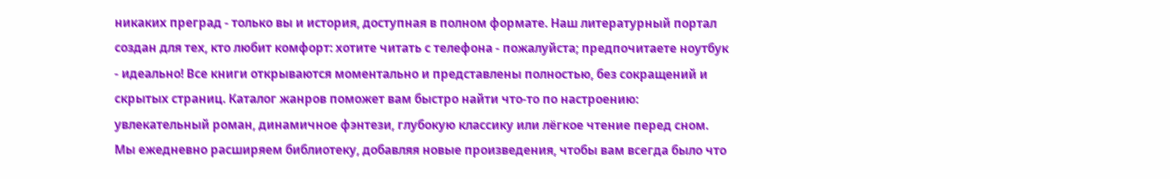никаких преград - только вы и история, доступная в полном формате. Наш литературный портал создан для тех, кто любит комфорт: хотите читать с телефона - пожалуйста; предпочитаете ноутбук - идеально! Все книги открываются моментально и представлены полностью, без сокращений и скрытых страниц. Каталог жанров поможет вам быстро найти что-то по настроению: увлекательный роман, динамичное фэнтези, глубокую классику или лёгкое чтение перед сном. Мы ежедневно расширяем библиотеку, добавляя новые произведения, чтобы вам всегда было что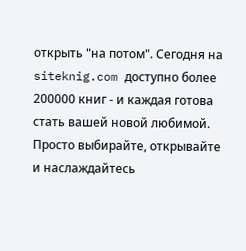открыть "на потом". Сегодня на siteknig.com доступно более 200000 книг - и каждая готова стать вашей новой любимой. Просто выбирайте, открывайте и наслаждайтесь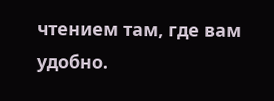чтением там, где вам удобно.